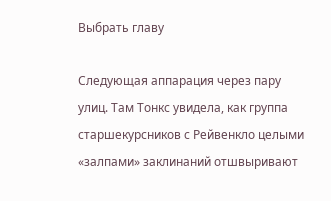Выбрать главу

Следующая аппарация через пару улиц. Там Тонкс увидела, как группа старшекурсников с Рейвенкло целыми «залпами» заклинаний отшвыривают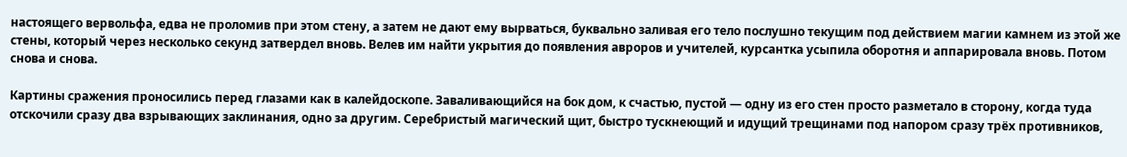настоящего вервольфа, едва не проломив при этом стену, а затем не дают ему вырваться, буквально заливая его тело послушно текущим под действием магии камнем из этой же стены, который через несколько секунд затвердел вновь. Велев им найти укрытия до появления авроров и учителей, курсантка усыпила оборотня и аппарировала вновь. Потом снова и снова.

Картины сражения проносились перед глазами как в калейдоскопе. Заваливающийся на бок дом, к счастью, пустой — одну из его стен просто разметало в сторону, когда туда отскочили сразу два взрывающих заклинания, одно за другим. Серебристый магический щит, быстро тускнеющий и идущий трещинами под напором сразу трёх противников,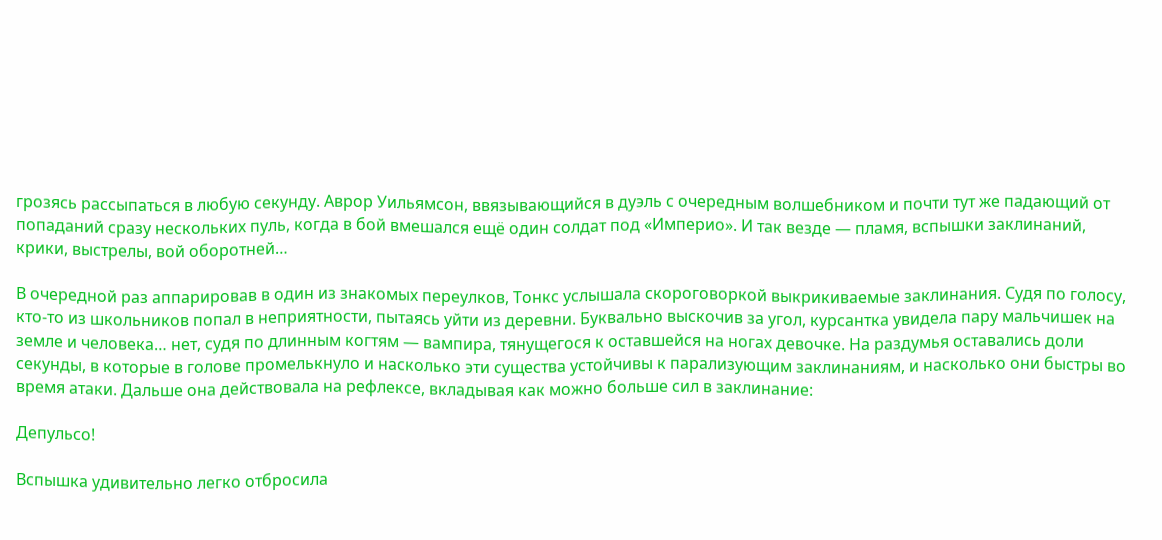грозясь рассыпаться в любую секунду. Аврор Уильямсон, ввязывающийся в дуэль с очередным волшебником и почти тут же падающий от попаданий сразу нескольких пуль, когда в бой вмешался ещё один солдат под «Империо». И так везде — пламя, вспышки заклинаний, крики, выстрелы, вой оборотней…

В очередной раз аппарировав в один из знакомых переулков, Тонкс услышала скороговоркой выкрикиваемые заклинания. Судя по голосу, кто-то из школьников попал в неприятности, пытаясь уйти из деревни. Буквально выскочив за угол, курсантка увидела пару мальчишек на земле и человека… нет, судя по длинным когтям — вампира, тянущегося к оставшейся на ногах девочке. На раздумья оставались доли секунды, в которые в голове промелькнуло и насколько эти существа устойчивы к парализующим заклинаниям, и насколько они быстры во время атаки. Дальше она действовала на рефлексе, вкладывая как можно больше сил в заклинание:

Депульсо!

Вспышка удивительно легко отбросила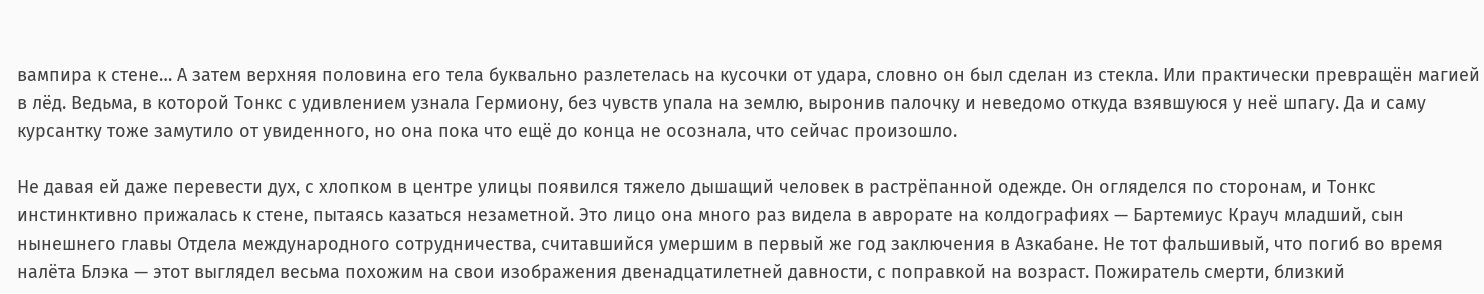вампира к стене… А затем верхняя половина его тела буквально разлетелась на кусочки от удара, словно он был сделан из стекла. Или практически превращён магией в лёд. Ведьма, в которой Тонкс с удивлением узнала Гермиону, без чувств упала на землю, выронив палочку и неведомо откуда взявшуюся у неё шпагу. Да и саму курсантку тоже замутило от увиденного, но она пока что ещё до конца не осознала, что сейчас произошло.

Не давая ей даже перевести дух, с хлопком в центре улицы появился тяжело дышащий человек в растрёпанной одежде. Он огляделся по сторонам, и Тонкс инстинктивно прижалась к стене, пытаясь казаться незаметной. Это лицо она много раз видела в аврорате на колдографиях — Бартемиус Крауч младший, сын нынешнего главы Отдела международного сотрудничества, считавшийся умершим в первый же год заключения в Азкабане. Не тот фальшивый, что погиб во время налёта Блэка — этот выглядел весьма похожим на свои изображения двенадцатилетней давности, с поправкой на возраст. Пожиратель смерти, близкий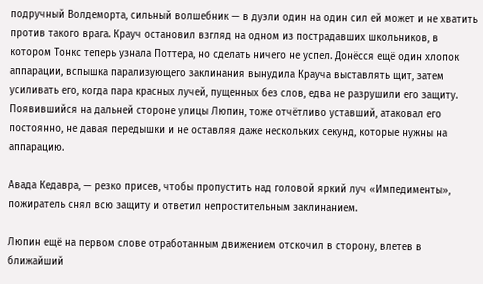подручный Волдеморта, сильный волшебник — в дуэли один на один сил ей может и не хватить против такого врага. Крауч остановил взгляд на одном из пострадавших школьников, в котором Тонкс теперь узнала Поттера, но сделать ничего не успел. Донёсся ещё один хлопок аппарации, вспышка парализующего заклинания вынудила Крауча выставлять щит, затем усиливать его, когда пара красных лучей, пущенных без слов, едва не разрушили его защиту. Появившийся на дальней стороне улицы Люпин, тоже отчётливо уставший, атаковал его постоянно, не давая передышки и не оставляя даже нескольких секунд, которые нужны на аппарацию.

Авада Кедавра, — резко присев, чтобы пропустить над головой яркий луч «Импедименты», пожиратель снял всю защиту и ответил непростительным заклинанием.

Люпин ещё на первом слове отработанным движением отскочил в сторону, влетев в ближайший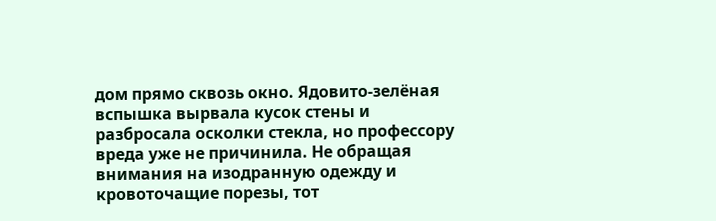дом прямо сквозь окно. Ядовито-зелёная вспышка вырвала кусок стены и разбросала осколки стекла, но профессору вреда уже не причинила. Не обращая внимания на изодранную одежду и кровоточащие порезы, тот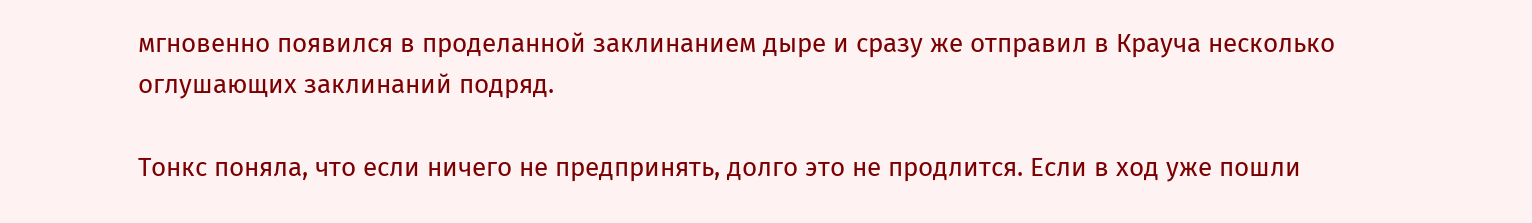мгновенно появился в проделанной заклинанием дыре и сразу же отправил в Крауча несколько оглушающих заклинаний подряд.

Тонкс поняла, что если ничего не предпринять, долго это не продлится. Если в ход уже пошли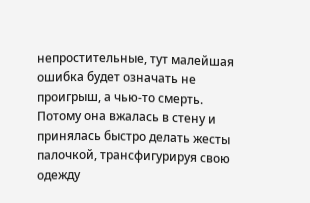непростительные, тут малейшая ошибка будет означать не проигрыш, а чью-то смерть. Потому она вжалась в стену и принялась быстро делать жесты палочкой, трансфигурируя свою одежду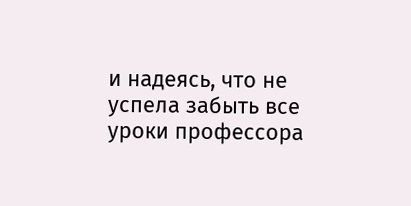и надеясь, что не успела забыть все уроки профессора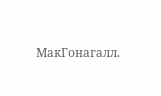МакГонагалл.